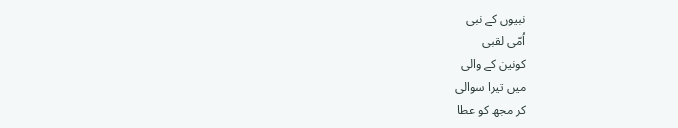نبیوں کے نبی
اُمّی لقبی
کونین کے والی
میں تیرا سوالی
کر مجھ کو عطا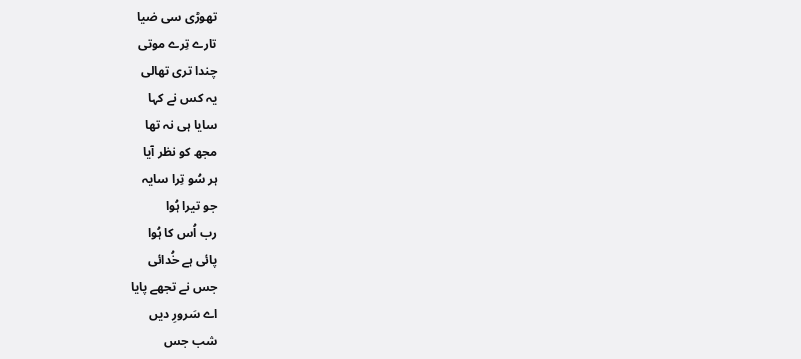تھوڑی سی ضیا
تارے تِرے موتی
چندا تری تھالی
یہ کس نے کہا
سایا ہی نہ تھا
مجھ کو نظر آیا
ہر سُو تِرا سایہ
جو تیرا ہُوا
رب اُس کا ہُوا
پائی ہے خُدائی
جس نے تجھے پایا
اے سَرورِ دیں
شب جس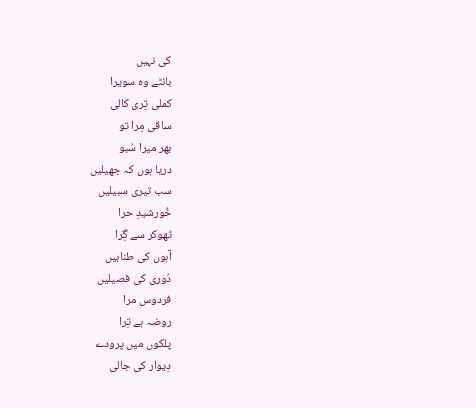کی نہیں
بانٹے وہ سویرا
کملی تِری کالی
ساقی مِرا تو
بھر میرا سُبو
دریا ہوں کہ جھیلیں
سب تیری سبیلیں
خُورشیدِ حرا
ٹھوکر سے گِرا
آہوں کی طنابیں
دُوری کی فصیلیں
فردوس مرا
روضہ ہے تِرا
پلکوں میں پرودے
دِیوار کی جالی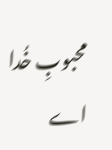محبوبِ خُدا
اے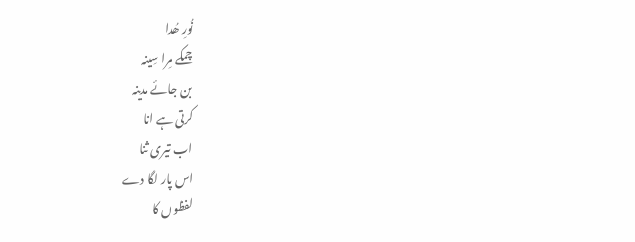نُورِ ھُدا
چمکے مِرا سِینہ
بن جائے مدینہ
کرتی ہے انا
اب تیری ثنا
اس پار لگا دے
لفظوں کا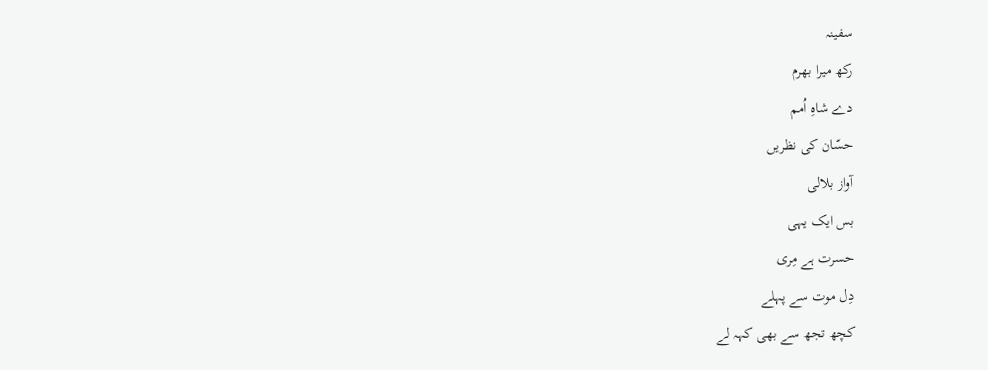سفینہ
رکھ میرا بھرم
دے شاہِ اُمم
حسّان کی نظریں
آواز بلالی
بس ایک یہی
حسرت ہے مِری
دِل موت سے پہلے
کچھ تجھ سے بھی کہہ لے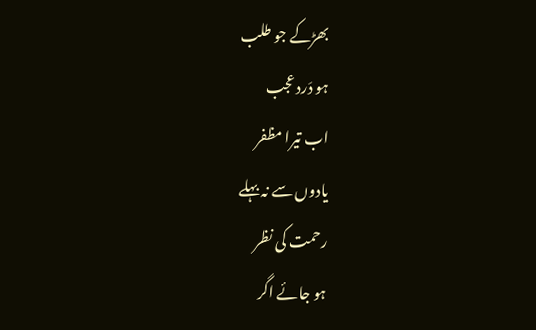بھڑکے جو طلب
ہو دَرد عجب
اب تیرا مظفر
یادوں سے نہ بہلے
رحمت کی نظر
ہو جائے اگر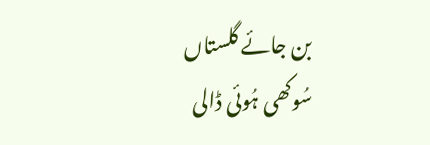بن جائے گلستاں
سُوکھی ہُوئی ڈالی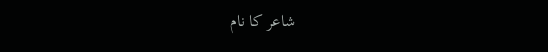شاعر کا نام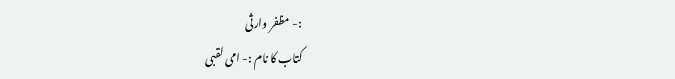:- مظفر وارثی
کتاب کا نام :- امی لقبی